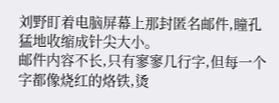刘野盯着电脑屏幕上那封匿名邮件,瞳孔猛地收缩成针尖大小。
邮件内容不长,只有寥寥几行字,但每一个字都像烧红的烙铁,烫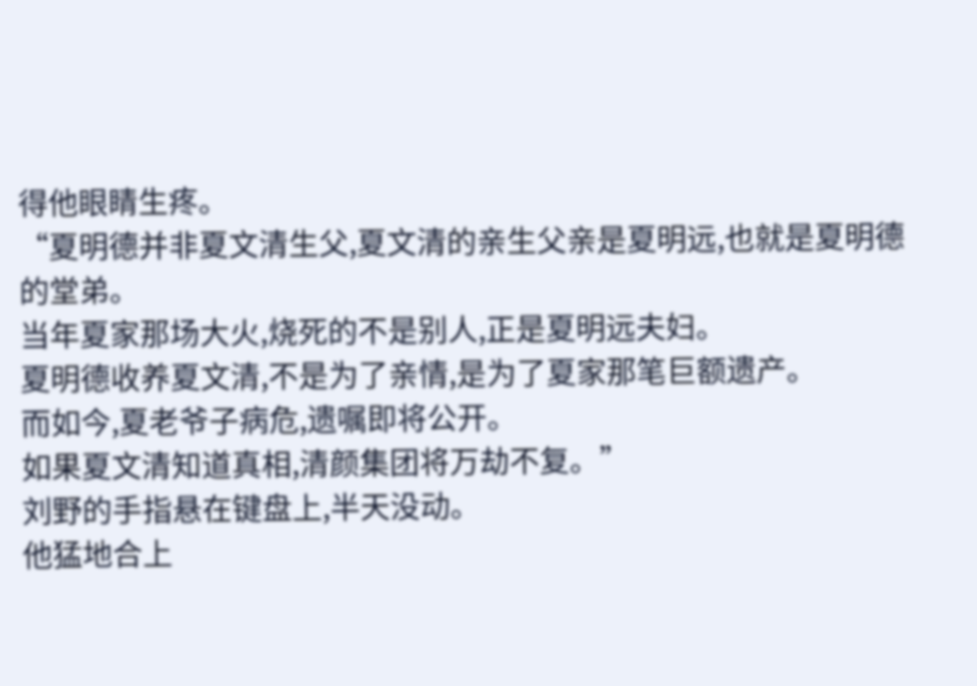得他眼睛生疼。
“夏明德并非夏文清生父,夏文清的亲生父亲是夏明远,也就是夏明德的堂弟。
当年夏家那场大火,烧死的不是别人,正是夏明远夫妇。
夏明德收养夏文清,不是为了亲情,是为了夏家那笔巨额遗产。
而如今,夏老爷子病危,遗嘱即将公开。
如果夏文清知道真相,清颜集团将万劫不复。”
刘野的手指悬在键盘上,半天没动。
他猛地合上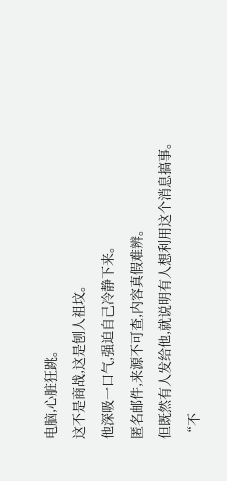电脑,心脏狂跳。
这不是商战,这是刨人祖坟。
他深吸一口气,强迫自己冷静下来。
匿名邮件,来源不可查,内容真假难辨。
但既然有人发给他,就说明有人想利用这个消息搞事。
“不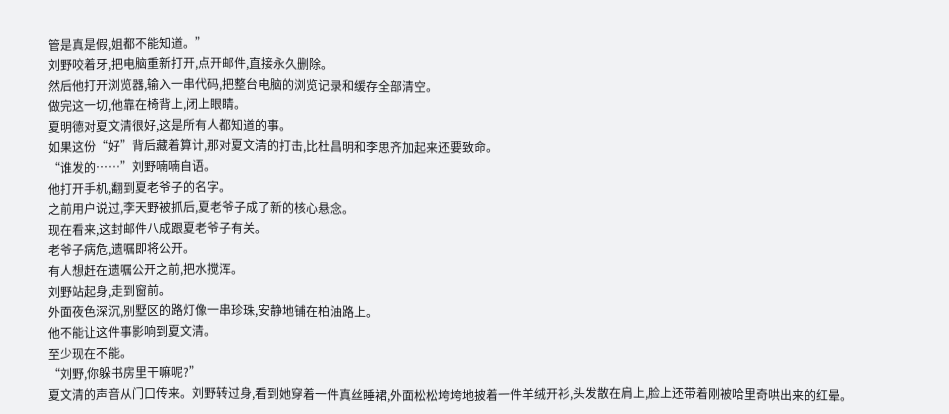管是真是假,姐都不能知道。”
刘野咬着牙,把电脑重新打开,点开邮件,直接永久删除。
然后他打开浏览器,输入一串代码,把整台电脑的浏览记录和缓存全部清空。
做完这一切,他靠在椅背上,闭上眼睛。
夏明德对夏文清很好,这是所有人都知道的事。
如果这份“好”背后藏着算计,那对夏文清的打击,比杜昌明和李思齐加起来还要致命。
“谁发的……”刘野喃喃自语。
他打开手机,翻到夏老爷子的名字。
之前用户说过,李天野被抓后,夏老爷子成了新的核心悬念。
现在看来,这封邮件八成跟夏老爷子有关。
老爷子病危,遗嘱即将公开。
有人想赶在遗嘱公开之前,把水搅浑。
刘野站起身,走到窗前。
外面夜色深沉,别墅区的路灯像一串珍珠,安静地铺在柏油路上。
他不能让这件事影响到夏文清。
至少现在不能。
“刘野,你躲书房里干嘛呢?”
夏文清的声音从门口传来。刘野转过身,看到她穿着一件真丝睡裙,外面松松垮垮地披着一件羊绒开衫,头发散在肩上,脸上还带着刚被哈里奇哄出来的红晕。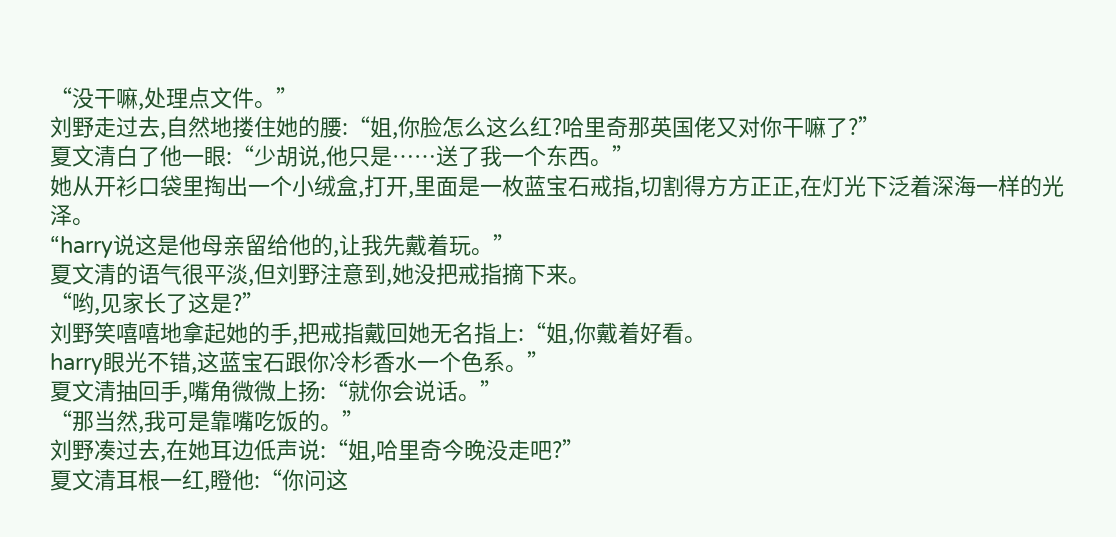“没干嘛,处理点文件。”
刘野走过去,自然地搂住她的腰:“姐,你脸怎么这么红?哈里奇那英国佬又对你干嘛了?”
夏文清白了他一眼:“少胡说,他只是……送了我一个东西。”
她从开衫口袋里掏出一个小绒盒,打开,里面是一枚蓝宝石戒指,切割得方方正正,在灯光下泛着深海一样的光泽。
“harry说这是他母亲留给他的,让我先戴着玩。”
夏文清的语气很平淡,但刘野注意到,她没把戒指摘下来。
“哟,见家长了这是?”
刘野笑嘻嘻地拿起她的手,把戒指戴回她无名指上:“姐,你戴着好看。
harry眼光不错,这蓝宝石跟你冷杉香水一个色系。”
夏文清抽回手,嘴角微微上扬:“就你会说话。”
“那当然,我可是靠嘴吃饭的。”
刘野凑过去,在她耳边低声说:“姐,哈里奇今晚没走吧?”
夏文清耳根一红,瞪他:“你问这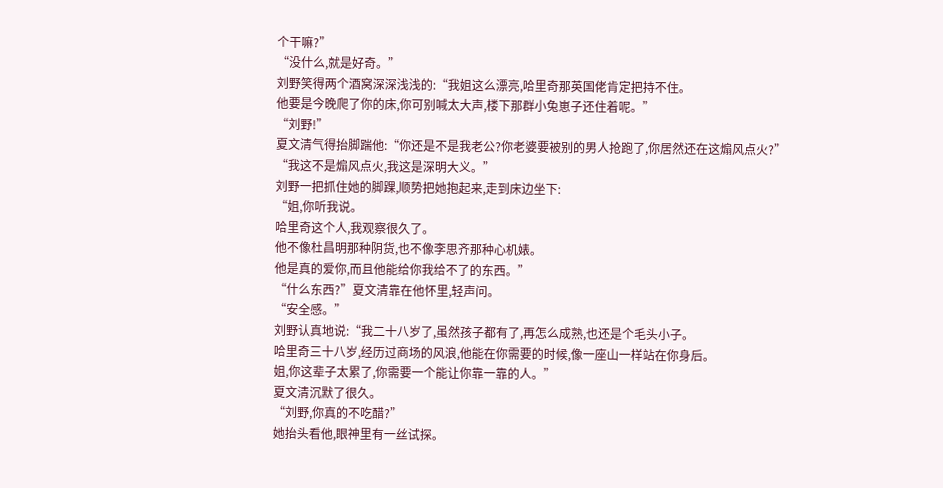个干嘛?”
“没什么,就是好奇。”
刘野笑得两个酒窝深深浅浅的:“我姐这么漂亮,哈里奇那英国佬肯定把持不住。
他要是今晚爬了你的床,你可别喊太大声,楼下那群小兔崽子还住着呢。”
“刘野!”
夏文清气得抬脚踹他:“你还是不是我老公?你老婆要被别的男人抢跑了,你居然还在这煽风点火?”
“我这不是煽风点火,我这是深明大义。”
刘野一把抓住她的脚踝,顺势把她抱起来,走到床边坐下:
“姐,你听我说。
哈里奇这个人,我观察很久了。
他不像杜昌明那种阴货,也不像李思齐那种心机婊。
他是真的爱你,而且他能给你我给不了的东西。”
“什么东西?”夏文清靠在他怀里,轻声问。
“安全感。”
刘野认真地说:“我二十八岁了,虽然孩子都有了,再怎么成熟,也还是个毛头小子。
哈里奇三十八岁,经历过商场的风浪,他能在你需要的时候,像一座山一样站在你身后。
姐,你这辈子太累了,你需要一个能让你靠一靠的人。”
夏文清沉默了很久。
“刘野,你真的不吃醋?”
她抬头看他,眼神里有一丝试探。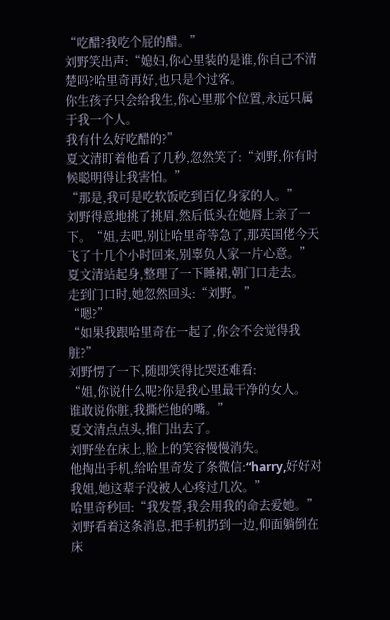“吃醋?我吃个屁的醋。”
刘野笑出声:“媳妇,你心里装的是谁,你自己不清楚吗?哈里奇再好,也只是个过客。
你生孩子只会给我生,你心里那个位置,永远只属于我一个人。
我有什么好吃醋的?”
夏文清盯着他看了几秒,忽然笑了:“刘野,你有时候聪明得让我害怕。”
“那是,我可是吃软饭吃到百亿身家的人。”
刘野得意地挑了挑眉,然后低头在她唇上亲了一下。“姐,去吧,别让哈里奇等急了,那英国佬今天飞了十几个小时回来,别辜负人家一片心意。”
夏文清站起身,整理了一下睡裙,朝门口走去。
走到门口时,她忽然回头:“刘野。”
“嗯?”
“如果我跟哈里奇在一起了,你会不会觉得我脏?”
刘野愣了一下,随即笑得比哭还难看:
“姐,你说什么呢?你是我心里最干净的女人。
谁敢说你脏,我撕烂他的嘴。”
夏文清点点头,推门出去了。
刘野坐在床上,脸上的笑容慢慢消失。
他掏出手机,给哈里奇发了条微信:“harry,好好对我姐,她这辈子没被人心疼过几次。”
哈里奇秒回:“我发誓,我会用我的命去爱她。”
刘野看着这条消息,把手机扔到一边,仰面躺倒在床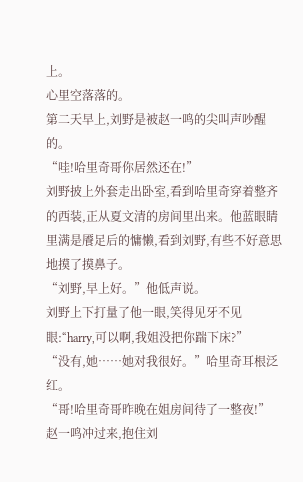上。
心里空落落的。
第二天早上,刘野是被赵一鸣的尖叫声吵醒的。
“哇!哈里奇哥你居然还在!”
刘野披上外套走出卧室,看到哈里奇穿着整齐的西装,正从夏文清的房间里出来。他蓝眼睛里满是餍足后的慵懒,看到刘野,有些不好意思地摸了摸鼻子。
“刘野,早上好。”他低声说。
刘野上下打量了他一眼,笑得见牙不见眼:“harry,可以啊,我姐没把你踹下床?”
“没有,她……她对我很好。”哈里奇耳根泛红。
“哥!哈里奇哥昨晚在姐房间待了一整夜!”
赵一鸣冲过来,抱住刘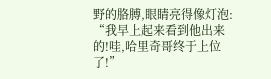野的胳膊,眼睛亮得像灯泡:
“我早上起来看到他出来的!哇,哈里奇哥终于上位了!”